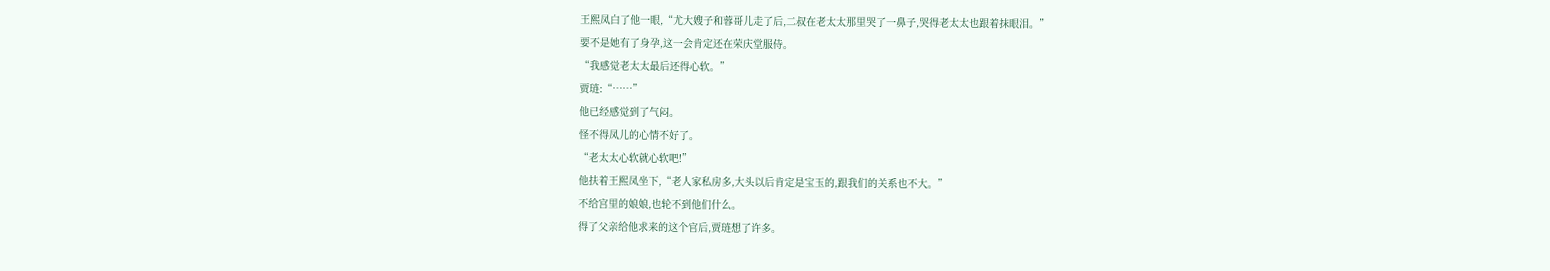王熙凤白了他一眼,“尤大嫂子和蓉哥儿走了后,二叔在老太太那里哭了一鼻子,哭得老太太也跟着抹眼泪。”
要不是她有了身孕,这一会肯定还在荣庆堂服侍。
“我感觉老太太最后还得心软。”
贾琏:“……”
他已经感觉到了气闷。
怪不得凤儿的心情不好了。
“老太太心软就心软吧!”
他扶着王熙凤坐下,“老人家私房多,大头以后肯定是宝玉的,跟我们的关系也不大。”
不给宫里的娘娘,也轮不到他们什么。
得了父亲给他求来的这个官后,贾琏想了许多。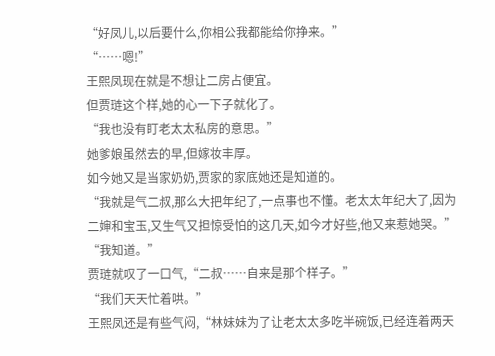“好凤儿,以后要什么,你相公我都能给你挣来。”
“……嗯!”
王熙凤现在就是不想让二房占便宜。
但贾琏这个样,她的心一下子就化了。
“我也没有盯老太太私房的意思。”
她爹娘虽然去的早,但嫁妆丰厚。
如今她又是当家奶奶,贾家的家底她还是知道的。
“我就是气二叔,那么大把年纪了,一点事也不懂。老太太年纪大了,因为二婶和宝玉,又生气又担惊受怕的这几天,如今才好些,他又来惹她哭。”
“我知道。”
贾琏就叹了一口气,“二叔……自来是那个样子。”
“我们天天忙着哄。”
王熙凤还是有些气闷,“林妹妹为了让老太太多吃半碗饭,已经连着两天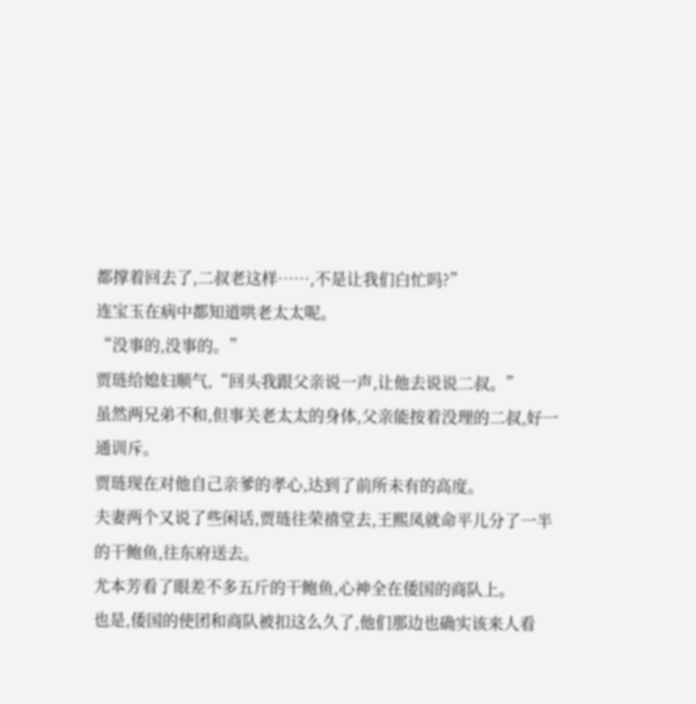都撑着回去了,二叔老这样……,不是让我们白忙吗?”
连宝玉在病中都知道哄老太太呢。
“没事的,没事的。”
贾琏给媳妇顺气,“回头我跟父亲说一声,让他去说说二叔。”
虽然两兄弟不和,但事关老太太的身体,父亲能按着没理的二叔,好一通训斥。
贾琏现在对他自己亲爹的孝心,达到了前所未有的高度。
夫妻两个又说了些闲话,贾琏往荣禧堂去,王熙凤就命平儿分了一半的干鲍鱼,往东府送去。
尤本芳看了眼差不多五斤的干鲍鱼,心神全在倭国的商队上。
也是,倭国的使团和商队被扣这么久了,他们那边也确实该来人看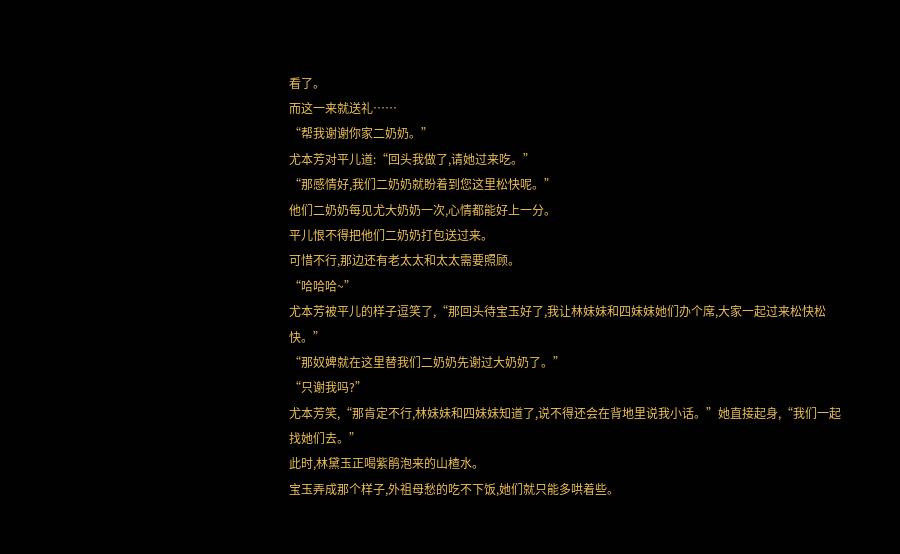看了。
而这一来就送礼……
“帮我谢谢你家二奶奶。”
尤本芳对平儿道:“回头我做了,请她过来吃。”
“那感情好,我们二奶奶就盼着到您这里松快呢。”
他们二奶奶每见尤大奶奶一次,心情都能好上一分。
平儿恨不得把他们二奶奶打包送过来。
可惜不行,那边还有老太太和太太需要照顾。
“哈哈哈~”
尤本芳被平儿的样子逗笑了,“那回头待宝玉好了,我让林妹妹和四妹妹她们办个席,大家一起过来松快松快。”
“那奴婢就在这里替我们二奶奶先谢过大奶奶了。”
“只谢我吗?”
尤本芳笑,“那肯定不行,林妹妹和四妹妹知道了,说不得还会在背地里说我小话。”她直接起身,“我们一起找她们去。”
此时,林黛玉正喝紫鹃泡来的山楂水。
宝玉弄成那个样子,外祖母愁的吃不下饭,她们就只能多哄着些。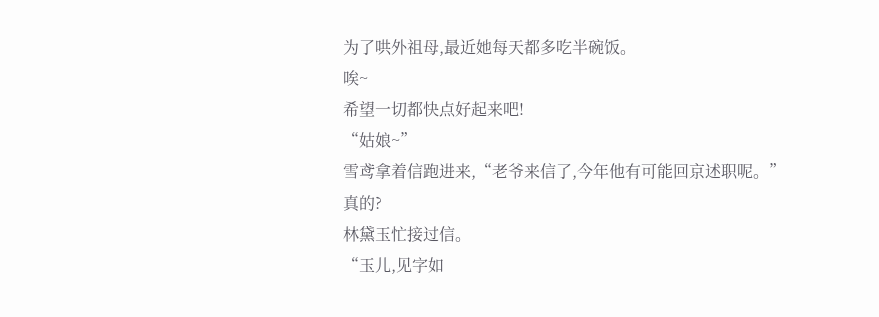为了哄外祖母,最近她每天都多吃半碗饭。
唉~
希望一切都快点好起来吧!
“姑娘~”
雪鸢拿着信跑进来,“老爷来信了,今年他有可能回京述职呢。”
真的?
林黛玉忙接过信。
“玉儿,见字如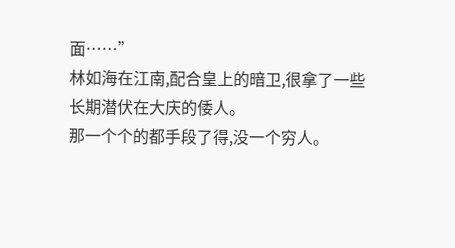面……”
林如海在江南,配合皇上的暗卫,很拿了一些长期潜伏在大庆的倭人。
那一个个的都手段了得,没一个穷人。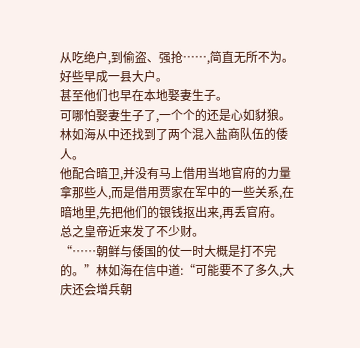从吃绝户,到偷盗、强抢……,简直无所不为。
好些早成一县大户。
甚至他们也早在本地娶妻生子。
可哪怕娶妻生子了,一个个的还是心如豺狼。
林如海从中还找到了两个混入盐商队伍的倭人。
他配合暗卫,并没有马上借用当地官府的力量拿那些人,而是借用贾家在军中的一些关系,在暗地里,先把他们的银钱抠出来,再丢官府。
总之皇帝近来发了不少财。
“……朝鲜与倭国的仗一时大概是打不完的。”林如海在信中道:“可能要不了多久,大庆还会增兵朝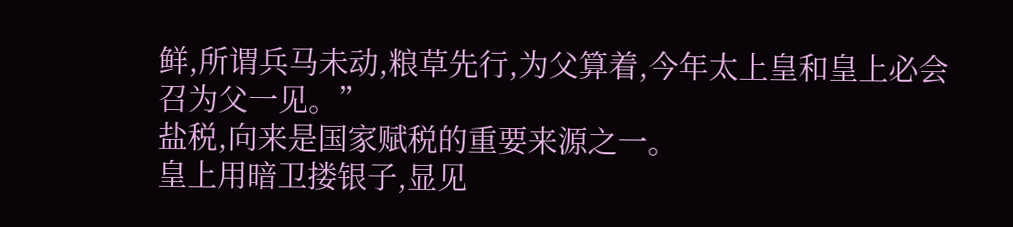鲜,所谓兵马未动,粮草先行,为父算着,今年太上皇和皇上必会召为父一见。”
盐税,向来是国家赋税的重要来源之一。
皇上用暗卫搂银子,显见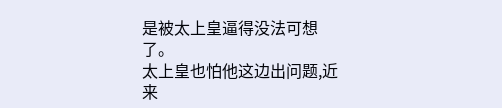是被太上皇逼得没法可想了。
太上皇也怕他这边出问题,近来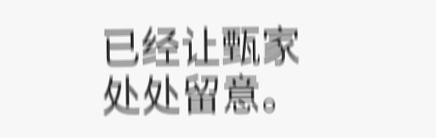已经让甄家处处留意。